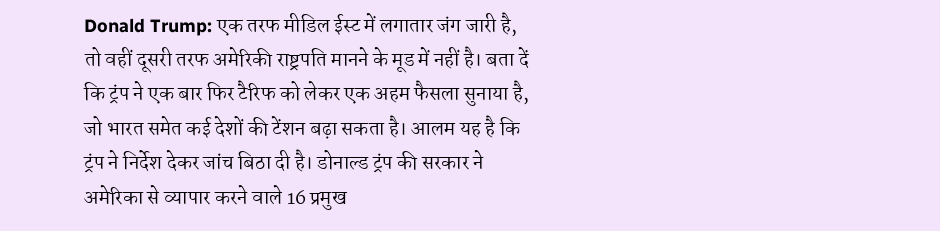Donald Trump: एक तरफ मीडिल ईस्ट में लगातार जंग जारी है, तो वहीं दूसरी तरफ अमेरिकी राष्ट्रपति मानने के मूड में नहीं है। बता दें कि ट्रंप ने एक बार फिर टैरिफ को लेकर एक अहम फैसला सुनाया है, जो भारत समेत कई देशों की टेंशन बढ़ा सकता है। आलम यह है कि ट्रंप ने निर्देश देकर जांच बिठा दी है। डोनाल्ड ट्रंप की सरकार ने अमेरिका से व्यापार करने वाले 16 प्रमुख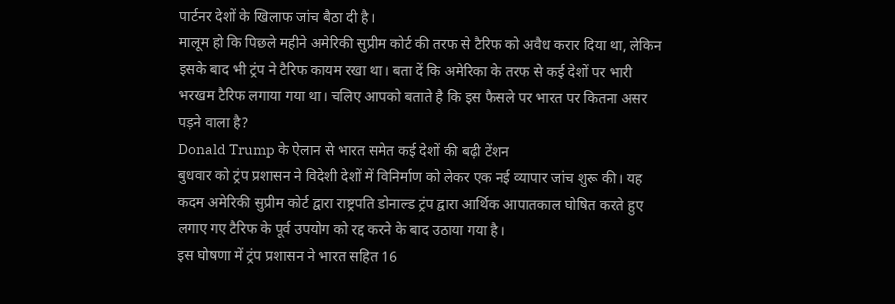पार्टनर देशों के खिलाफ जांच बैठा दी है।
मालूम हो कि पिछले महीने अमेरिकी सुप्रीम कोर्ट की तरफ से टैरिफ को अवैध करार दिया था, लेकिन इसके बाद भी ट्रंप ने टैरिफ कायम रखा था। बता दें कि अमेरिका के तरफ से कई देशों पर भारी भरखम टैरिफ लगाया गया था। चलिए आपको बताते है कि इस फैसले पर भारत पर कितना असर पड़ने वाला है?
Donald Trump के ऐलान से भारत समेत कई देशों की बढ़ी टेंशन
बुधवार को ट्रंप प्रशासन ने विदेशी देशों में विनिर्माण को लेकर एक नई व्यापार जांच शुरू की। यह कदम अमेरिकी सुप्रीम कोर्ट द्वारा राष्ट्रपति डोनाल्ड ट्रंप द्वारा आर्थिक आपातकाल घोषित करते हुए लगाए गए टैरिफ के पूर्व उपयोग को रद्द करने के बाद उठाया गया है।
इस घोषणा में ट्रंप प्रशासन ने भारत सहित 16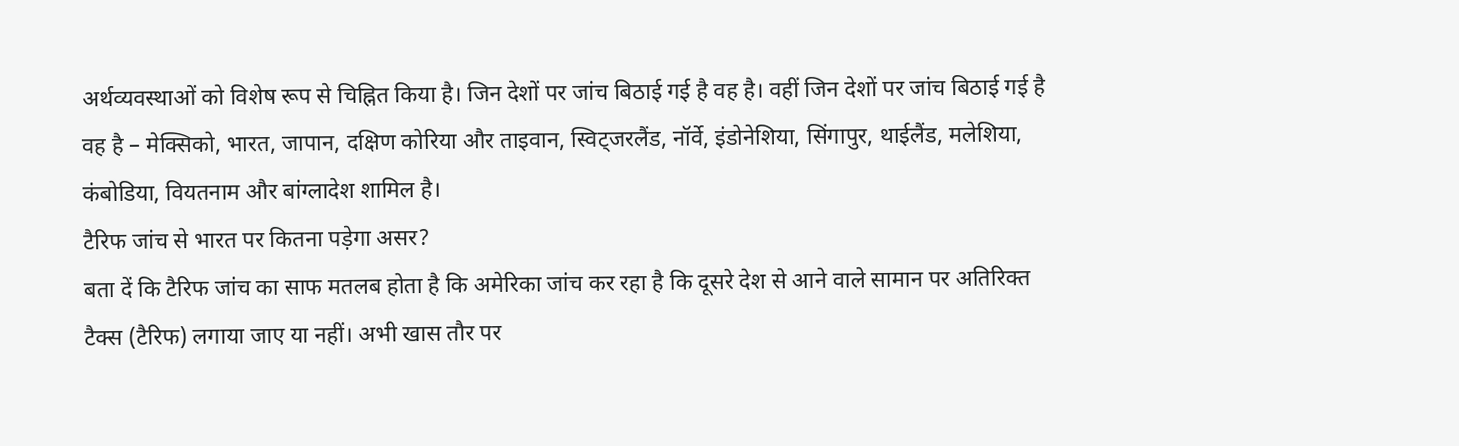अर्थव्यवस्थाओं को विशेष रूप से चिह्नित किया है। जिन देशों पर जांच बिठाई गई है वह है। वहीं जिन देशों पर जांच बिठाई गई है वह है – मेक्सिको, भारत, जापान, दक्षिण कोरिया और ताइवान, स्विट्जरलैंड, नॉर्वे, इंडोनेशिया, सिंगापुर, थाईलैंड, मलेशिया, कंबोडिया, वियतनाम और बांग्लादेश शामिल है।
टैरिफ जांच से भारत पर कितना पड़ेगा असर?
बता दें कि टैरिफ जांच का साफ मतलब होता है कि अमेरिका जांच कर रहा है कि दूसरे देश से आने वाले सामान पर अतिरिक्त टैक्स (टैरिफ) लगाया जाए या नहीं। अभी खास तौर पर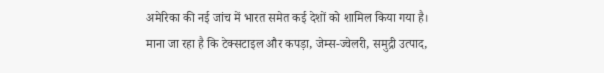अमेरिका की नई जांच में भारत समेत कई देशों को शामिल किया गया है। माना जा रहा है कि टेक्सटाइल और कपड़ा, जेम्स-ज्वेलरी, समुद्री उत्पाद,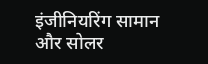इंजीनियरिंग सामान और सोलर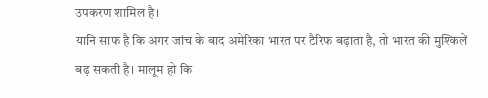उपकरण शामिल है।
यानि साफ है कि अगर जांच के बाद अमेरिका भारत पर टैरिफ बढ़ाता है, तो भारत की मुश्किलें बढ़ सकती है। मालूम हो कि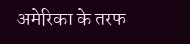अमेरिका के तरफ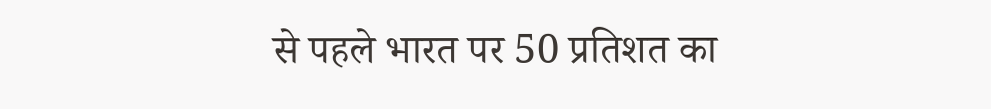से पहले भारत पर 50 प्रतिशत का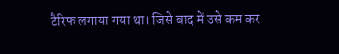टैरिफ लगाया गया था। जिसे बाद में उसे कम कर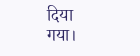दिया गया।